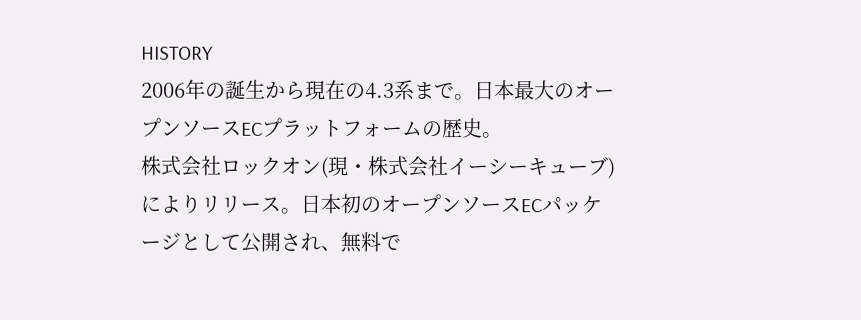HISTORY
2006年の誕生から現在の4.3系まで。日本最大のオープンソースECプラットフォームの歴史。
株式会社ロックオン(現・株式会社イーシーキューブ)によりリリース。日本初のオープンソースECパッケージとして公開され、無料で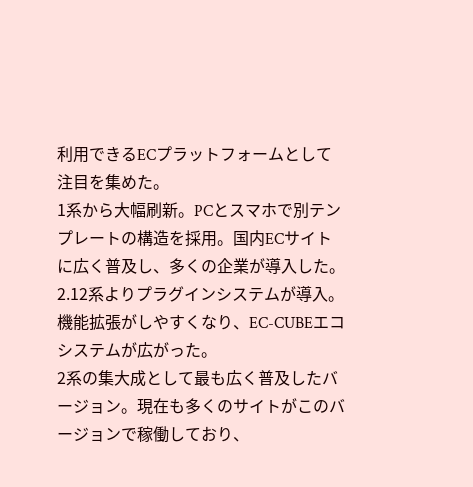利用できるECプラットフォームとして注目を集めた。
1系から大幅刷新。PCとスマホで別テンプレートの構造を採用。国内ECサイトに広く普及し、多くの企業が導入した。
2.12系よりプラグインシステムが導入。機能拡張がしやすくなり、EC-CUBEエコシステムが広がった。
2系の集大成として最も広く普及したバージョン。現在も多くのサイトがこのバージョンで稼働しており、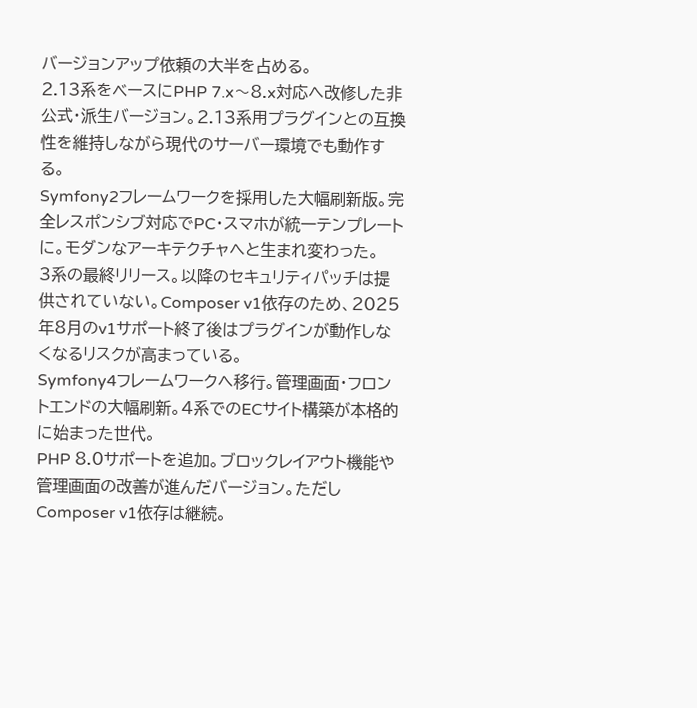バージョンアップ依頼の大半を占める。
2.13系をベースにPHP 7.x〜8.x対応へ改修した非公式・派生バージョン。2.13系用プラグインとの互換性を維持しながら現代のサーバー環境でも動作する。
Symfony2フレームワークを採用した大幅刷新版。完全レスポンシブ対応でPC・スマホが統一テンプレートに。モダンなアーキテクチャへと生まれ変わった。
3系の最終リリース。以降のセキュリティパッチは提供されていない。Composer v1依存のため、2025年8月のv1サポート終了後はプラグインが動作しなくなるリスクが高まっている。
Symfony4フレームワークへ移行。管理画面・フロントエンドの大幅刷新。4系でのECサイト構築が本格的に始まった世代。
PHP 8.0サポートを追加。ブロックレイアウト機能や管理画面の改善が進んだバージョン。ただしComposer v1依存は継続。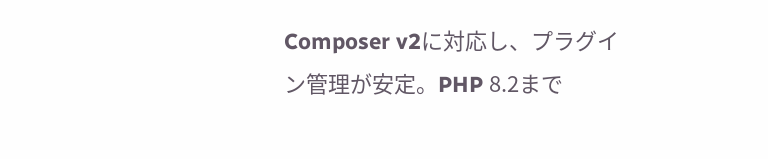Composer v2に対応し、プラグイン管理が安定。PHP 8.2まで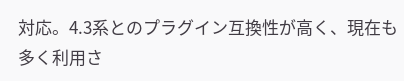対応。4.3系とのプラグイン互換性が高く、現在も多く利用さ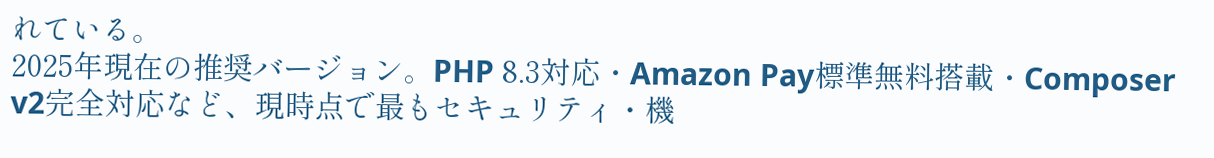れている。
2025年現在の推奨バージョン。PHP 8.3対応・Amazon Pay標準無料搭載・Composer v2完全対応など、現時点で最もセキュリティ・機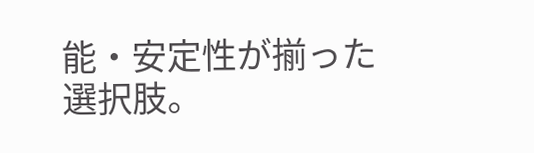能・安定性が揃った選択肢。